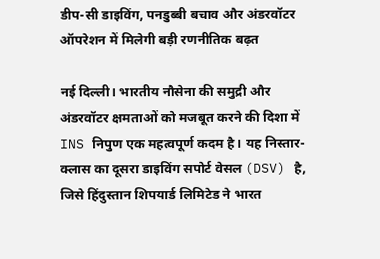डीप-सी डाइविंग, पनडुब्बी बचाव और अंडरवॉटर ऑपरेशन में मिलेगी बड़ी रणनीतिक बढ़त

नई दिल्ली। भारतीय नौसेना की समुद्री और अंडरवॉटर क्षमताओं को मजबूत करने की दिशा में INS निपुण एक महत्वपूर्ण कदम है। यह निस्तार-क्लास का दूसरा डाइविंग सपोर्ट वेसल (DSV) है, जिसे हिंदुस्तान शिपयार्ड लिमिटेड ने भारत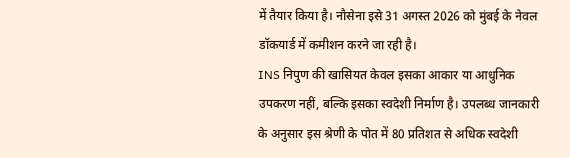में तैयार किया है। नौसेना इसे 31 अगस्त 2026 को मुंबई के नेवल डॉकयार्ड में कमीशन करने जा रही है।
INS निपुण की खासियत केवल इसका आकार या आधुनिक उपकरण नहीं, बल्कि इसका स्वदेशी निर्माण है। उपलब्ध जानकारी के अनुसार इस श्रेणी के पोत में 80 प्रतिशत से अधिक स्वदेशी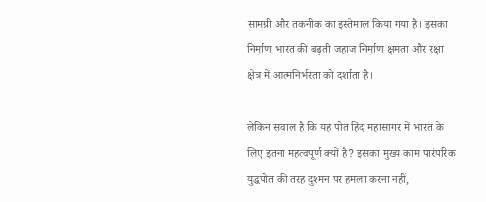सामग्री और तकनीक का इस्तेमाल किया गया है। इसका निर्माण भारत की बढ़ती जहाज निर्माण क्षमता और रक्षा क्षेत्र में आत्मनिर्भरता को दर्शाता है।

लेकिन सवाल है कि यह पोत हिंद महासागर में भारत के लिए इतना महत्वपूर्ण क्यों है? इसका मुख्य काम पारंपरिक युद्धपोत की तरह दुश्मन पर हमला करना नहीं,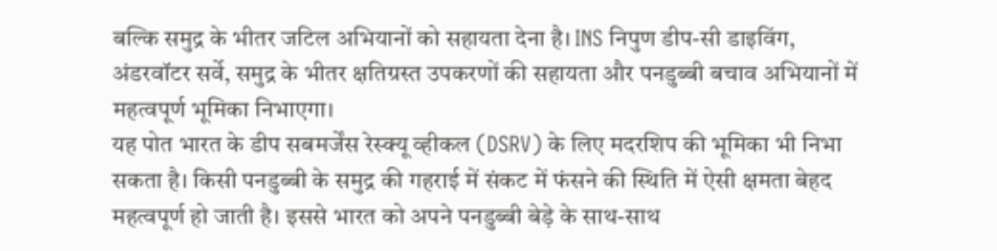बल्कि समुद्र के भीतर जटिल अभियानों को सहायता देना है। INS निपुण डीप-सी डाइविंग, अंडरवॉटर सर्वे, समुद्र के भीतर क्षतिग्रस्त उपकरणों की सहायता और पनडुब्बी बचाव अभियानों में महत्वपूर्ण भूमिका निभाएगा।
यह पोत भारत के डीप सबमर्जेंस रेस्क्यू व्हीकल (DSRV) के लिए मदरशिप की भूमिका भी निभा सकता है। किसी पनडुब्बी के समुद्र की गहराई में संकट में फंसने की स्थिति में ऐसी क्षमता बेहद महत्वपूर्ण हो जाती है। इससे भारत को अपने पनडुब्बी बेड़े के साथ-साथ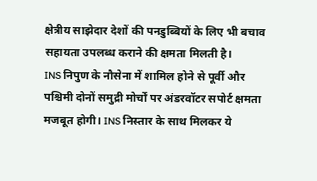क्षेत्रीय साझेदार देशों की पनडुब्बियों के लिए भी बचाव सहायता उपलब्ध कराने की क्षमता मिलती है।
INS निपुण के नौसेना में शामिल होने से पूर्वी और पश्चिमी दोनों समुद्री मोर्चों पर अंडरवॉटर सपोर्ट क्षमता मजबूत होगी। INS निस्तार के साथ मिलकर ये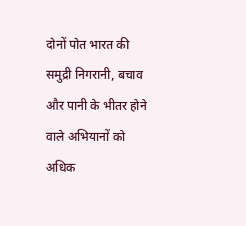दोनों पोत भारत की समुद्री निगरानी, बचाव और पानी के भीतर होने वाले अभियानों को अधिक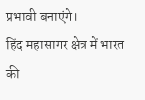प्रभावी बनाएंगे।
हिंद महासागर क्षेत्र में भारत की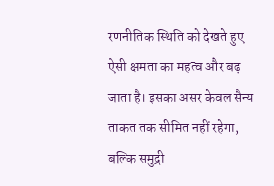रणनीतिक स्थिति को देखते हुए ऐसी क्षमता का महत्व और बढ़ जाता है। इसका असर केवल सैन्य ताकत तक सीमित नहीं रहेगा, बल्कि समुद्री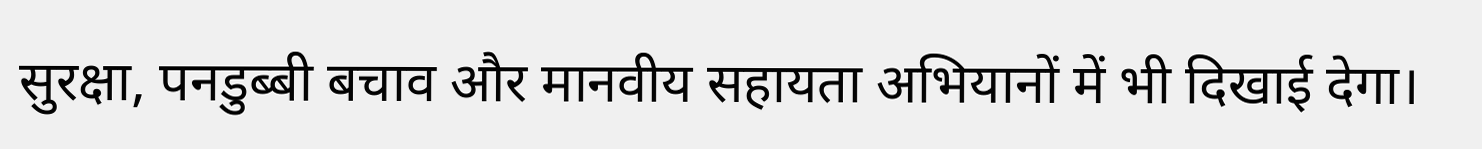सुरक्षा, पनडुब्बी बचाव और मानवीय सहायता अभियानों में भी दिखाई देगा।